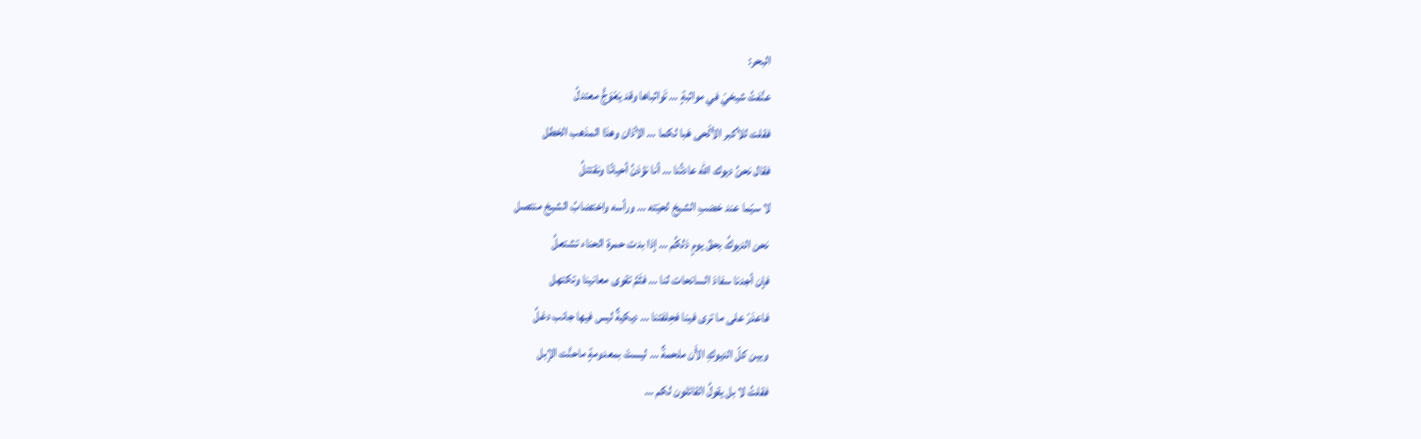البحر:
عنَّفتُ شيخيْ في مواثبةٍ … تَواثباها وقد يَعْوَجُّ معتدلُ
فقلت للأكبر الألْحى هَبا لكما … الأذان وهذا المذهب الخطل
فقال نحنُ ديوك الله عادتُنا … أنا نؤذنُ أحيانًا ونقتتلُ
لا سيّما عند خضبِ الشيخ لحيَته … ورأسه واختضابُ الشيخ منتصل
نحن الديوكُ بحقّ يومٍ ذلكُم … إذا بدت حمرة الحناء تشتعلُ
فإن أجدنا سفادَ السانحات لنا … فثَمَّ تقوى معانينا وتكتهل
فاعذرْ على ما ترى فينا فحِلفتنا … ديكيةٌ ليس فيها جانب دغلُ
وبين كلّ الديوكِ الأَن ملحمةٌ … ليستْ بمعدومةٍ ماحنَّت الإبل
فقلتُ لا بل يقولُ القائلون لكم …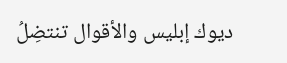ديوك إبليس والأقوال تنتضِلُ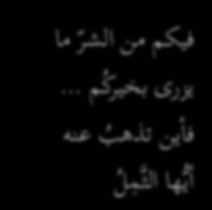فيكم من الشرّ ما يزرى بخيركُم … فأين تذهبُ عنه أيُّها الثَّمِلُ